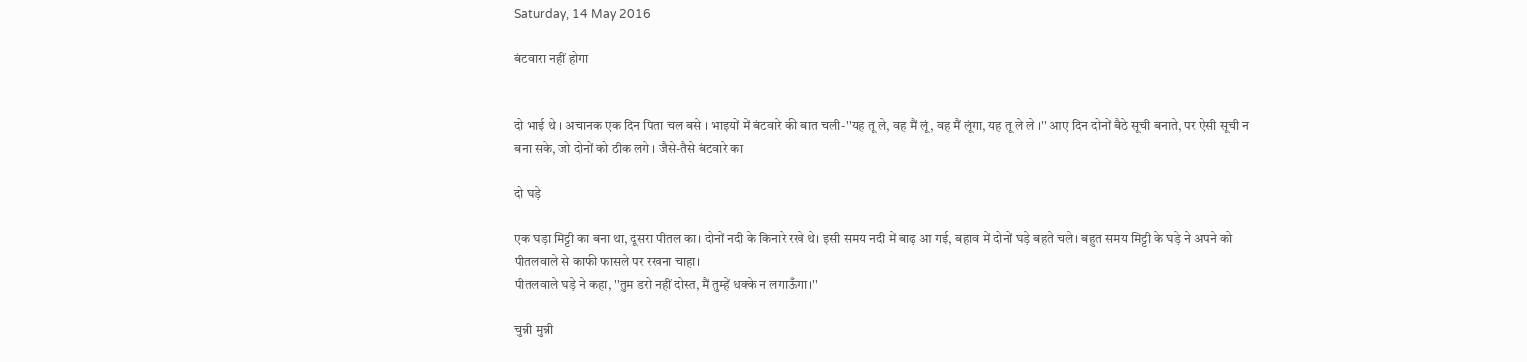Saturday, 14 May 2016

बंटवारा नहीं होगा


दो भाई थे । अचानक एक दिन पिता चल बसे । भाइयों में बंटवारे की बात चली-''यह तू ले, वह मैं लूं, वह मैं लूंगा, यह तू ले ले ।'' आए दिन दोनों बैठे सूची बनाते, पर ऐसी सूची न बना सके, जो दोनों को ठीक लगे । जैसे-तैसे बंटवारे का

दो घड़े

एक घड़ा मिट्टी का बना था, दूसरा पीतल का। दोनों नदी के किनारे रखे थे। इसी समय नदी में बाढ़ आ गई, बहाव में दोनों घड़े बहते चले। बहुत समय मिट्टी के घड़े ने अपने को पीतलवाले से काफी फासले पर रखना चाहा।
पीतलवाले घड़े ने कहा, ''तुम डरो नहीं दोस्त, मैं तुम्हें धक्के न लगाऊँगा।''

चुन्नी मुन्नी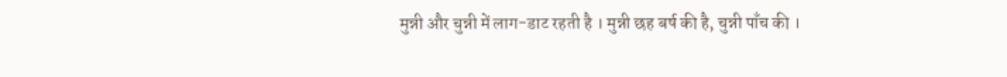मुन्नी और चुन्नी में लाग-डाट रहती है । मुन्नी छह बर्ष की है, चुन्नी पाँच की ।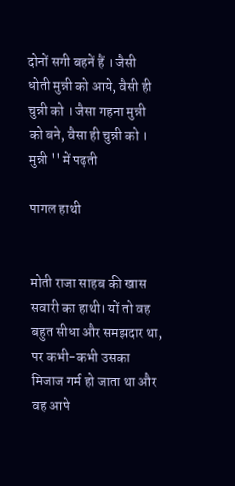दोनों सगी बहनें हैं । जैसी धोती मुन्नी को आये, वैसी ही चुन्नी को । जैसा गहना मुन्नी को बने, वैसा ही चुन्नी को । मुन्नी '' में पढ़ती

पागल हाथी


मोती राजा साहब की खास सवारी का हाथी। यों तो वह बहुत सीधा और समझदार था, पर कभी-कभी उसका मिजाज गर्म हो जाता था और वह आपे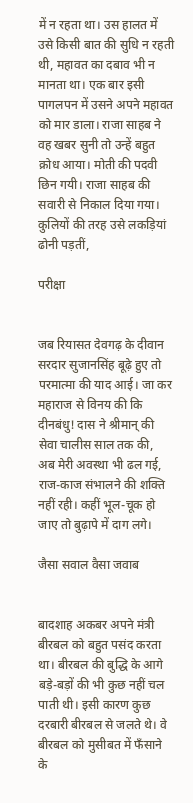में न रहता था। उस हालत में उसे किसी बात की सुधि न रहती थी, महावत का दबाव भी न मानता था। एक बार इसी पागलपन में उसने अपने महावत को मार डाला। राजा साहब ने वह खबर सुनी तो उन्हें बहुत क्रोध आया। मोती की पदवी छिन गयी। राजा साहब की सवारी से निकाल दिया गया। कुलियों की तरह उसे लकड़ियां ढोनी पड़तीं,

परीक्षा


जब रियासत देवगढ़ के दीवान सरदार सुजानसिंह बूढ़े हुए तो परमात्मा की याद आई। जा कर महाराज से विनय की कि दीनबंधु! दास ने श्रीमान् की सेवा चालीस साल तक की,  अब मेरी अवस्था भी ढल गई, राज-काज संभालने की शक्ति नहीं रही। कहीं भूल-चूक हो जाए तो बुढ़ापे में दाग लगे।

जैसा सवाल वैसा जवाब


बादशाह अकबर अपने मंत्री बीरबल को बहुत पसंद करता था। बीरबल की बुद्धि के आगे बड़े-बड़ों की भी कुछ नहीं चल पाती थी। इसी कारण कुछ दरबारी बीरबल से जलते थे। वे बीरबल को मुसीबत में फँसाने के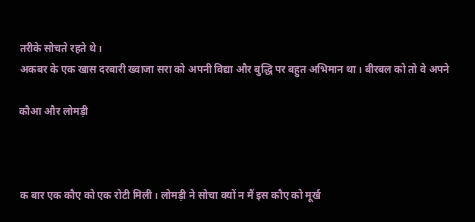तरीके सोचते रहते थे।
अकबर के एक खास दरबारी ख्वाजा सरा को अपनी विद्या और बुद्धि पर बहुत अभिमान था। बीरबल को तो वे अपने

कौआ और लोमड़ी



क बार एक कौए को एक रोटी मिली। लोमड़ी ने सोचा क्यों न मैं इस कौए को मूर्ख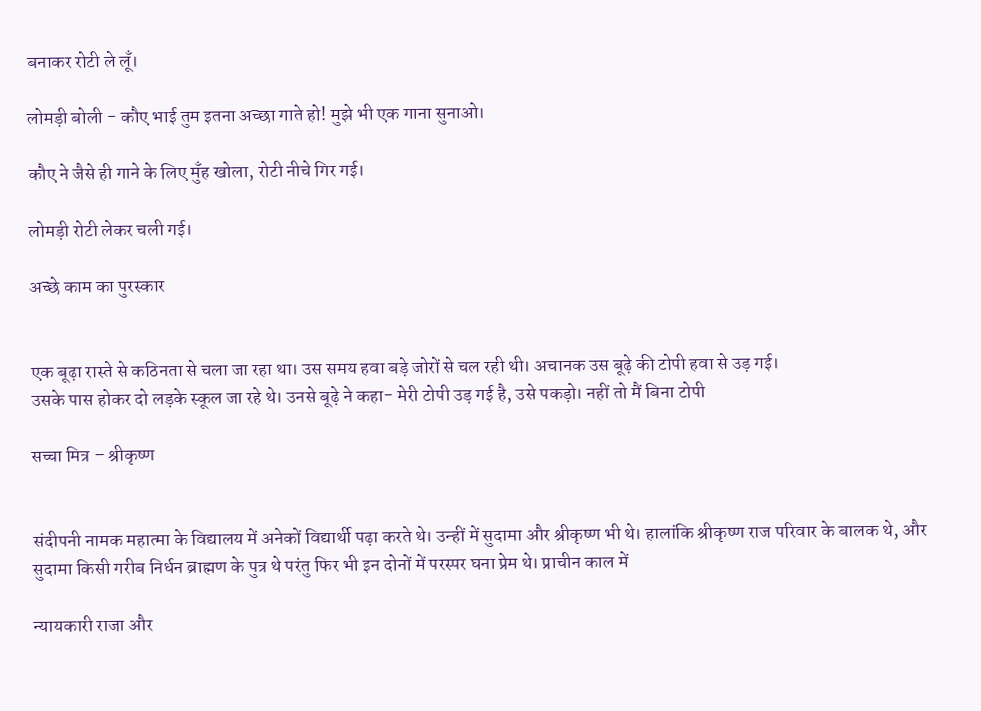बनाकर रोटी ले लूँ।

लोमड़ी बोली - कौए भाई तुम इतना अच्छा गाते हो! मुझे भी एक गाना सुनाओ।

कौए ने जैसे ही गाने के लिए मुँह खोला, रोटी नीचे गिर गई।

लोमड़ी रोटी लेकर चली गई।

अच्छे काम का पुरस्कार


एक बूढ़ा रास्ते से कठिनता से चला जा रहा था। उस समय हवा बड़े जोरों से चल रही थी। अचानक उस बूढ़े की टोपी हवा से उड़ गई।
उसके पास होकर दो लड़के स्कूल जा रहे थे। उनसे बूढ़े ने कहा- मेरी टोपी उड़ गई है, उसे पकड़ो। नहीं तो मैं बिना टोपी

सच्चा मित्र – श्रीकृष्ण


संदीपनी नामक महात्मा के विद्यालय में अनेकों विद्यार्थी पढ़ा करते थे। उन्हीं में सुदामा और श्रीकृष्ण भी थे। हालांकि श्रीकृष्ण राज परिवार के बालक थे, और सुदामा किसी गरीब निर्धन ब्राह्मण के पुत्र थे परंतु फिर भी इन दोनों में परस्पर घना प्रेम थे। प्राचीन काल में

न्यायकारी राजा और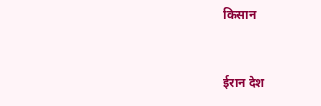किसान



ईरान देश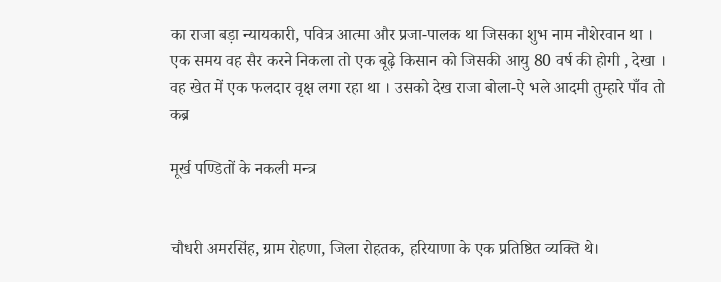का राजा बड़ा न्यायकारी, पवित्र आत्मा और प्रजा-पालक था जिसका शुभ नाम नौशेरवान था ।
एक समय वह सैर करने निकला तो एक बूढ़े किसान को जिसकी आयु 80 वर्ष की होगी , देखा । वह खेत में एक फलदार वृक्ष लगा रहा था । उसको देख राजा बोला-ऐ भले आदमी तुम्हारे पाँव तो कब्र

मूर्ख पण्डितों के नकली मन्त्र


चौधरी अमरसिंह, ग्राम रोहणा, जिला रोहतक, हरियाणा के एक प्रतिष्ठित व्यक्ति थे।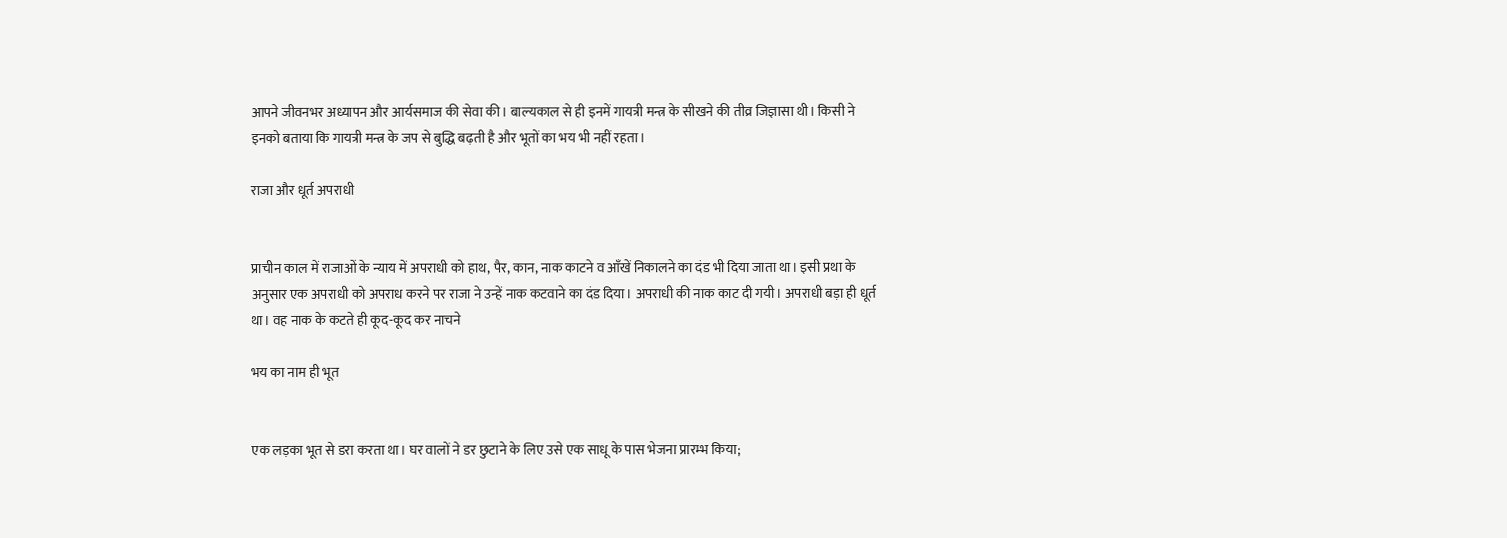आपने जीवनभर अध्यापन और आर्यसमाज की सेवा की। बाल्यकाल से ही इनमें गायत्री मन्त्र के सीखने की तीव्र जिज्ञासा थी। किसी ने इनको बताया कि गायत्री मन्त्र के जप से बुद्धि बढ़ती है और भूतों का भय भी नहीं रहता।

राजा और धूर्त अपराधी


प्राचीन काल में राजाओं के न्याय में अपराधी को हाथ, पैर, कान, नाक काटने व आँखें निकालने का दंड भी दिया जाता था। इसी प्रथा के अनुसार एक अपराधी को अपराध करने पर राजा ने उन्हें नाक कटवाने का दंड दिया। अपराधी की नाक काट दी गयी। अपराधी बड़ा ही धूर्त था। वह नाक के कटते ही कूद-कूद कर नाचने

भय का नाम ही भूत


एक लड़का भूत से डरा करता था। घर वालों ने डर छुटाने के लिए उसे एक साधू के पास भेजना प्रारम्भ किया;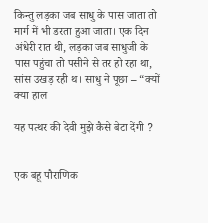किन्तु लड़का जब साधु के पास जाता तो मार्ग में भी डरता हुआ जाता। एक दिन अंधेरी रात थी, लड़का जब साधुजी के पास पहुंचा तो पसीने से तर हो रहा था, सांस उखड़ रही थ। साधु ने पूछा – “क्यों क्या हाल

यह पत्थर की देवी मुझे कैसे बेटा देंगी ?


एक बहू पौराणिक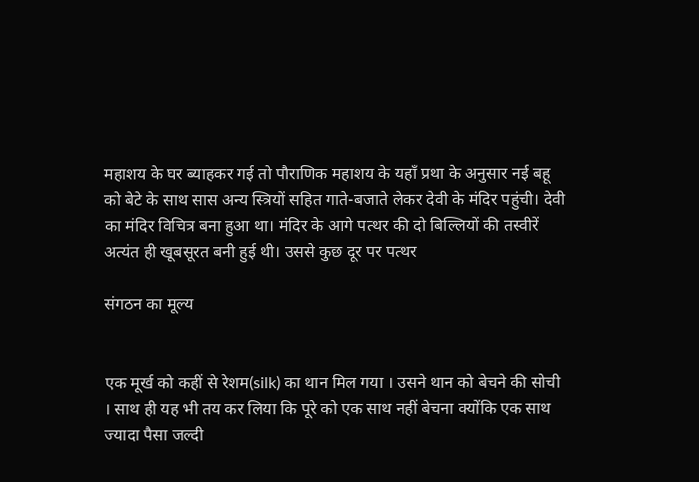महाशय के घर ब्याहकर गई तो पौराणिक महाशय के यहाँ प्रथा के अनुसार नई बहू को बेटे के साथ सास अन्य स्त्रियों सहित गाते-बजाते लेकर देवी के मंदिर पहुंची। देवी का मंदिर विचित्र बना हुआ था। मंदिर के आगे पत्थर की दो बिल्लियों की तस्वीरें अत्यंत ही खूबसूरत बनी हुई थी। उससे कुछ दूर पर पत्थर

संगठन का मूल्य


एक मूर्ख को कहीं से रेशम(silk) का थान मिल गया । उसने थान को बेचने की सोची । साथ ही यह भी तय कर लिया कि पूरे को एक साथ नहीं बेचना क्योंकि एक साथ ज्यादा पैसा जल्दी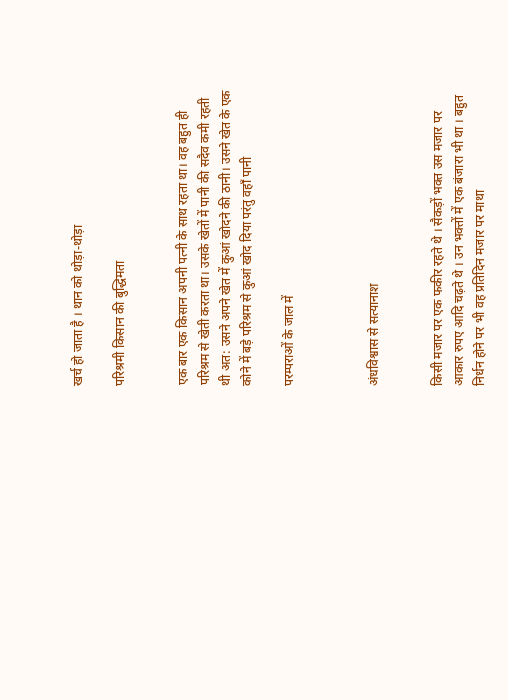खर्च हो जाता है । थान को थोड़ा-थोड़ा

परिश्रमी किसान की बुद्धिमता


एक बार एक किसान अपनी पत्नी के साथ रहता था। वह बहुत ही परिश्रम से खेती करता था। उसके खेतों में पानी की सदैव कमी रहती थी अत: उसने अपने खेत में कुआं खोदने की ठानी। उसने खेत के एक कोने में बड़े परिश्रम से कुआं खोद दिया परंतु वहाँ पानी

परम्पराओं के जाल में



अंधविश्वास से सत्यानाश


किसी मजार पर एक फकीर रहते थे । सैकड़ों भक्त उस मजार पर आकार रुपए आदि चढ़ते थे । उन भक्तों में एक बंजारा भी था । बहुत निर्धन होने पर भी वह प्रतिदिन मजार पर माथा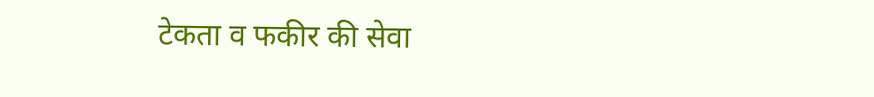टेकता व फकीर की सेवा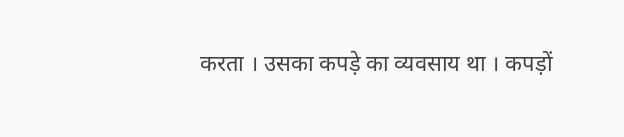करता । उसका कपड़े का व्यवसाय था । कपड़ों